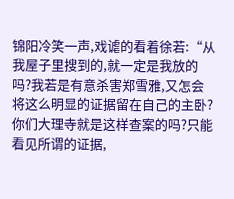锦阳冷笑一声,戏谑的看着徐若:“从我屋子里搜到的,就一定是我放的吗?我若是有意杀害郑雪雅,又怎会将这么明显的证据留在自己的主卧?你们大理寺就是这样查案的吗?只能看见所谓的证据,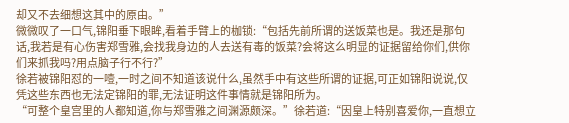却又不去细想这其中的原由。”
微微叹了一口气,锦阳垂下眼眸,看着手臂上的枷锁:“包括先前所谓的送饭菜也是。我还是那句话,我若是有心伤害郑雪雅,会找我身边的人去送有毒的饭菜?会将这么明显的证据留给你们,供你们来抓我吗?用点脑子行不行?”
徐若被锦阳怼的一噎,一时之间不知道该说什么,虽然手中有这些所谓的证据,可正如锦阳说说,仅凭这些东西也无法定锦阳的罪,无法证明这件事情就是锦阳所为。
“可整个皇宫里的人都知道,你与郑雪雅之间渊源颇深。”徐若道:“因皇上特别喜爱你,一直想立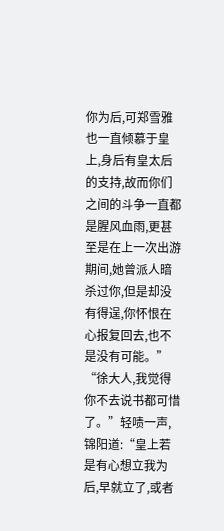你为后,可郑雪雅也一直倾慕于皇上,身后有皇太后的支持,故而你们之间的斗争一直都是腥风血雨,更甚至是在上一次出游期间,她曾派人暗杀过你,但是却没有得逞,你怀恨在心报复回去,也不是没有可能。”
“徐大人,我觉得你不去说书都可惜了。”轻啧一声,锦阳道:“皇上若是有心想立我为后,早就立了,或者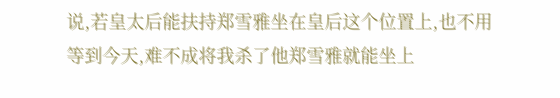说,若皇太后能扶持郑雪雅坐在皇后这个位置上,也不用等到今天,难不成将我杀了他郑雪雅就能坐上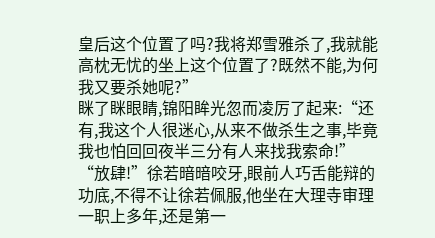皇后这个位置了吗?我将郑雪雅杀了,我就能高枕无忧的坐上这个位置了?既然不能,为何我又要杀她呢?”
眯了眯眼睛,锦阳眸光忽而凌厉了起来:“还有,我这个人很迷心,从来不做杀生之事,毕竟我也怕回回夜半三分有人来找我索命!”
“放肆!”徐若暗暗咬牙,眼前人巧舌能辩的功底,不得不让徐若佩服,他坐在大理寺审理一职上多年,还是第一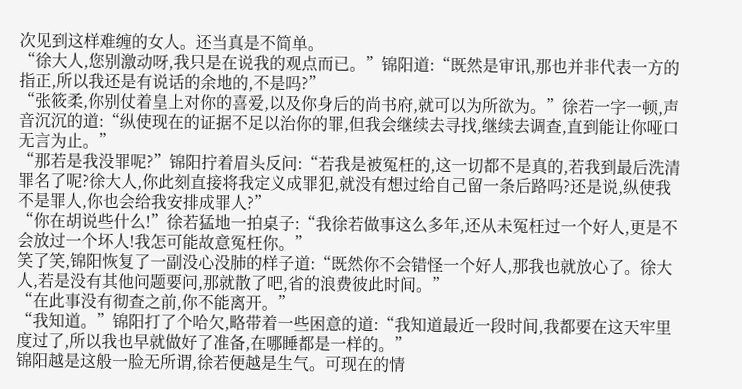次见到这样难缠的女人。还当真是不简单。
“徐大人,您别激动呀,我只是在说我的观点而已。”锦阳道:“既然是审讯,那也并非代表一方的指正,所以我还是有说话的余地的,不是吗?”
“张筱柔,你别仗着皇上对你的喜爱,以及你身后的尚书府,就可以为所欲为。”徐若一字一顿,声音沉沉的道:“纵使现在的证据不足以治你的罪,但我会继续去寻找,继续去调查,直到能让你哑口无言为止。”
“那若是我没罪呢?”锦阳拧着眉头反问:“若我是被冤枉的,这一切都不是真的,若我到最后洗清罪名了呢?徐大人,你此刻直接将我定义成罪犯,就没有想过给自己留一条后路吗?还是说,纵使我不是罪人,你也会给我安排成罪人?”
“你在胡说些什么!”徐若猛地一拍桌子:“我徐若做事这么多年,还从未冤枉过一个好人,更是不会放过一个坏人!我怎可能故意冤枉你。”
笑了笑,锦阳恢复了一副没心没肺的样子道:“既然你不会错怪一个好人,那我也就放心了。徐大人,若是没有其他问题要问,那就散了吧,省的浪费彼此时间。”
“在此事没有彻查之前,你不能离开。”
“我知道。”锦阳打了个哈欠,略带着一些困意的道:“我知道最近一段时间,我都要在这天牢里度过了,所以我也早就做好了准备,在哪睡都是一样的。”
锦阳越是这般一脸无所谓,徐若便越是生气。可现在的情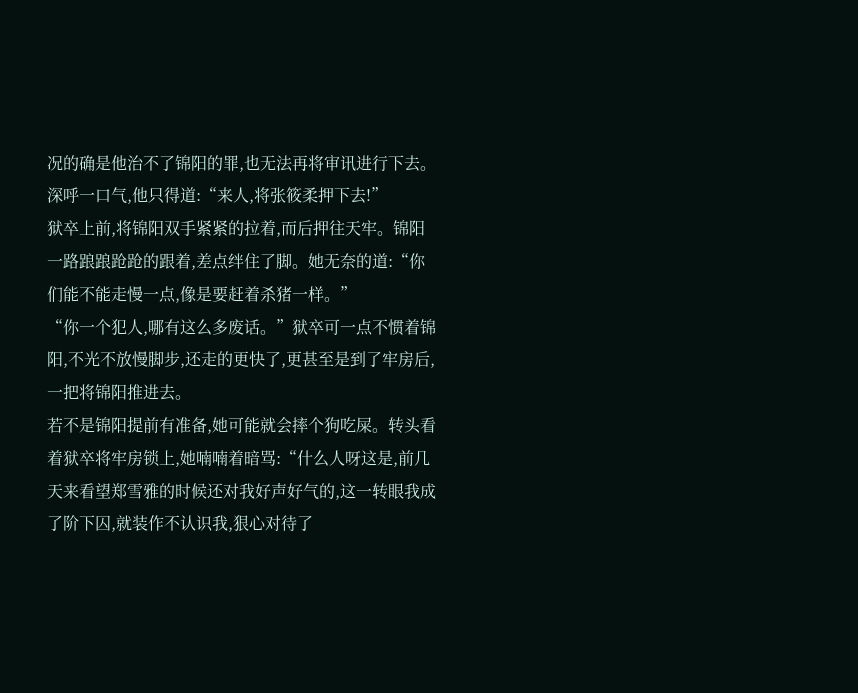况的确是他治不了锦阳的罪,也无法再将审讯进行下去。深呼一口气,他只得道:“来人,将张筱柔押下去!”
狱卒上前,将锦阳双手紧紧的拉着,而后押往天牢。锦阳一路踉踉跄跄的跟着,差点绊住了脚。她无奈的道:“你们能不能走慢一点,像是要赶着杀猪一样。”
“你一个犯人,哪有这么多废话。”狱卒可一点不惯着锦阳,不光不放慢脚步,还走的更快了,更甚至是到了牢房后,一把将锦阳推进去。
若不是锦阳提前有准备,她可能就会摔个狗吃屎。转头看着狱卒将牢房锁上,她喃喃着暗骂:“什么人呀这是,前几天来看望郑雪雅的时候还对我好声好气的,这一转眼我成了阶下囚,就装作不认识我,狠心对待了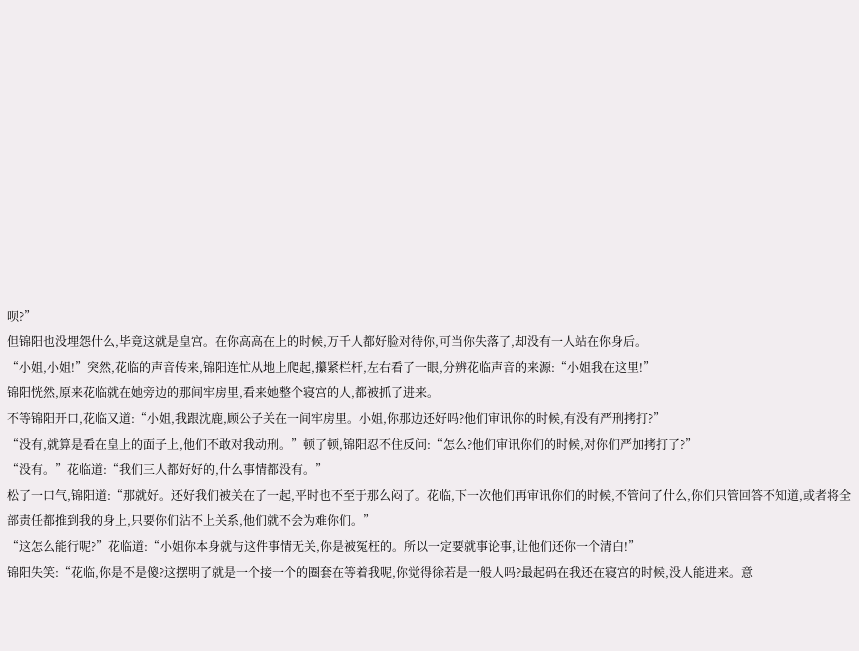呗?”
但锦阳也没埋怨什么,毕竟这就是皇宫。在你高高在上的时候,万千人都好脸对待你,可当你失落了,却没有一人站在你身后。
“小姐,小姐!”突然,花临的声音传来,锦阳连忙从地上爬起,攥紧栏杆,左右看了一眼,分辨花临声音的来源:“小姐我在这里!”
锦阳恍然,原来花临就在她旁边的那间牢房里,看来她整个寝宫的人,都被抓了进来。
不等锦阳开口,花临又道:“小姐,我跟沈鹿,顾公子关在一间牢房里。小姐,你那边还好吗?他们审讯你的时候,有没有严刑拷打?”
“没有,就算是看在皇上的面子上,他们不敢对我动刑。”顿了顿,锦阳忍不住反问:“怎么?他们审讯你们的时候,对你们严加拷打了?”
“没有。”花临道:“我们三人都好好的,什么事情都没有。”
松了一口气,锦阳道:“那就好。还好我们被关在了一起,平时也不至于那么闷了。花临,下一次他们再审讯你们的时候,不管问了什么,你们只管回答不知道,或者将全部责任都推到我的身上,只要你们沾不上关系,他们就不会为难你们。”
“这怎么能行呢?”花临道:“小姐你本身就与这件事情无关,你是被冤枉的。所以一定要就事论事,让他们还你一个清白!”
锦阳失笑:“花临,你是不是傻?这摆明了就是一个接一个的圈套在等着我呢,你觉得徐若是一般人吗?最起码在我还在寝宫的时候,没人能进来。意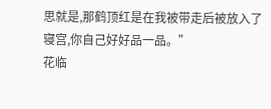思就是,那鹤顶红是在我被带走后被放入了寝宫,你自己好好品一品。”
花临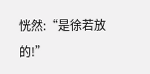恍然:“是徐若放的!”